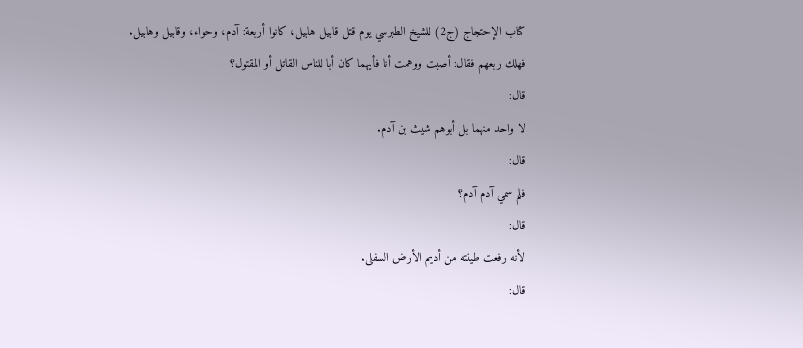كتاب الإحتجاج (ج2) للشيخ الطبرسي يوم قتل قابيل هابيل، كانوا أربعة: آدم، وحواء، وقابيل وهابيل.
فهلك ربعهم فقال: أصبت ووهمت أنا فأيهما كان أبا للناس القاتل أو المقتول؟
قال:
لا واحد منهما بل أبوهم شيث بن آدم.
قال:
فلم سمي آدم آدم؟
قال:
لأنه رفعت طينته من أديم الأرض السفلى.
قال: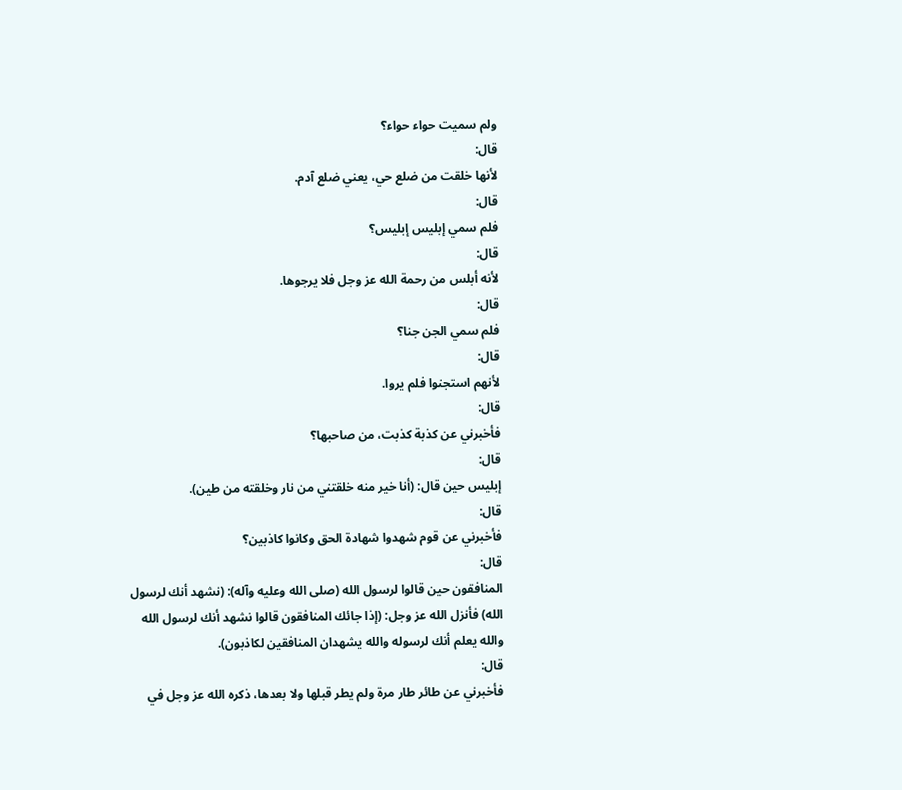ولم سميت حواء حواء؟
قال:
لأنها خلقت من ضلع حي، يعني ضلع آدم.
قال:
فلم سمي إبليس إبليس؟
قال:
لأنه أبلس من رحمة الله عز وجل فلا يرجوها.
قال:
فلم سمي الجن جنا؟
قال:
لأنهم استجنوا فلم يروا.
قال:
فأخبرني عن كذبة كذبت، من صاحبها؟
قال:
إبليس حين قال: (أنا خير منه خلقتني من نار وخلقته من طين).
قال:
فأخبرني عن قوم شهدوا شهادة الحق وكانوا كاذبين؟
قال:
المنافقون حين قالوا لرسول الله (صلى الله وعليه وآله): (نشهد أنك لرسول الله) فأنزل الله عز وجل: (إذا جائك المنافقون قالوا نشهد أنك لرسول الله والله يعلم أنك لرسوله والله يشهدان المنافقين لكاذبون).
قال:
فأخبرني عن طائر طار مرة ولم يطر قبلها ولا بعدها، ذكره الله عز وجل في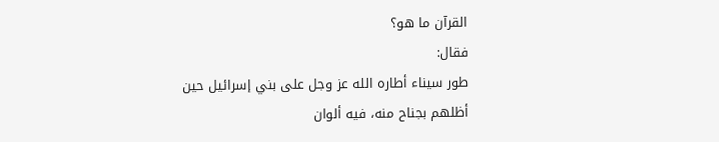القرآن ما هو؟
فقال:
طور سيناء أطاره الله عز وجل على بني إسرائيل حين أظلهم بجناح منه، فيه ألوان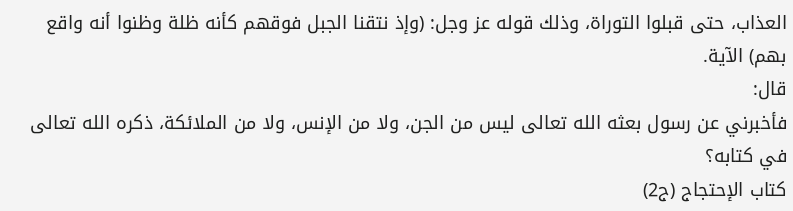العذاب، حتى قبلوا التوراة، وذلك قوله عز وجل: (وإذ نتقنا الجبل فوقهم كأنه ظلة وظنوا أنه واقع بهم) الآية.
قال:
فأخبرني عن رسول بعثه الله تعالى ليس من الجن، ولا من الإنس، ولا من الملائكة، ذكره الله تعالى في كتابه؟
كتاب الإحتجاج (ج2)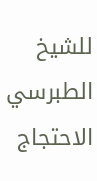للشيخ الطبرسي
الاحتجاج